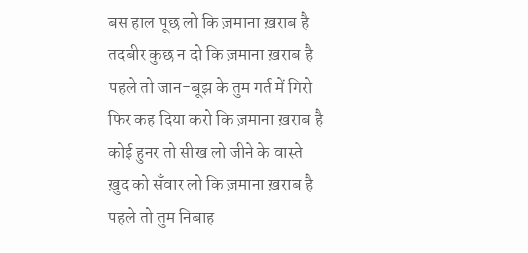बस हाल पूछ लो कि ज़माना ख़राब है
तदबीर कुछ न दो कि ज़माना ख़राब है
पहले तो जान-बूझ के तुम गर्त में गिरो
फिर कह दिया करो कि ज़माना ख़राब है
कोई हुनर तो सीख लो जीने के वास्ते
ख़ुद को सँवार लो कि ज़माना ख़राब है
पहले तो तुम निबाह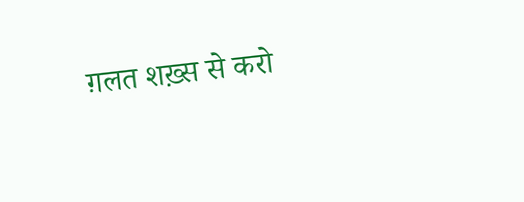ग़लत शख़्स से करो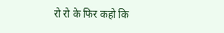रो रो के फिर कहो कि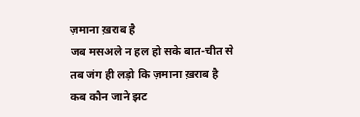ज़माना ख़राब है
जब मसअले न हल हो सके बात-चीत से
तब जंग ही लड़ो कि ज़माना ख़राब है
कब कौन जाने झट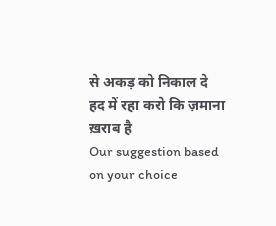से अकड़ को निकाल दे
हद में रहा करो कि ज़माना ख़राब है
Our suggestion based on your choice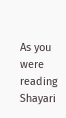As you were reading Shayari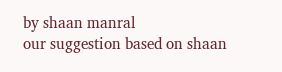by shaan manral
our suggestion based on shaan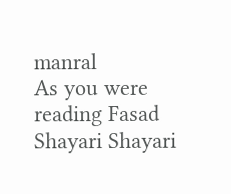manral
As you were reading Fasad Shayari Shayari